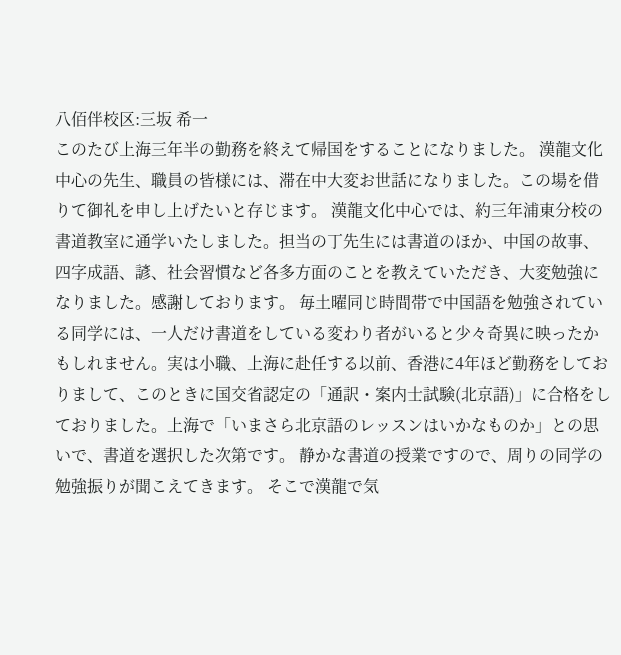八佰伴校区:三坂 希一
このたび上海三年半の勤務を終えて帰国をすることになりました。 漢龍文化中心の先生、職員の皆様には、滞在中大変お世話になりました。この場を借りて御礼を申し上げたいと存じます。 漢龍文化中心では、約三年浦東分校の書道教室に通学いたしました。担当の丁先生には書道のほか、中国の故事、四字成語、諺、社会習慣など各多方面のことを教えていただき、大変勉強になりました。感謝しております。 毎土曜同じ時間帯で中国語を勉強されている同学には、一人だけ書道をしている変わり者がいると少々奇異に映ったかもしれません。実は小職、上海に赴任する以前、香港に4年ほど勤務をしておりまして、このときに国交省認定の「通訳・案内士試験(北京語)」に合格をしておりました。上海で「いまさら北京語のレッスンはいかなものか」との思いで、書道を選択した次第です。 静かな書道の授業ですので、周りの同学の勉強振りが聞こえてきます。 そこで漢龍で気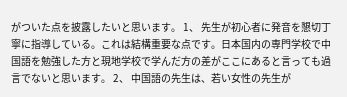がついた点を披露したいと思います。 1、 先生が初心者に発音を懇切丁寧に指導している。これは結構重要な点です。日本国内の専門学校で中国語を勉強した方と現地学校で学んだ方の差がここにあると言っても過言でないと思います。 2、 中国語の先生は、若い女性の先生が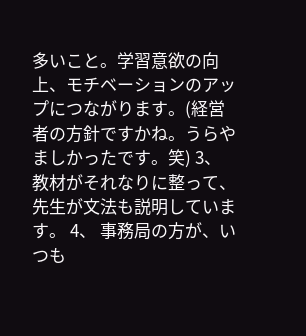多いこと。学習意欲の向上、モチベーションのアップにつながります。(経営者の方針ですかね。うらやましかったです。笑) 3、 教材がそれなりに整って、先生が文法も説明しています。 4、 事務局の方が、いつも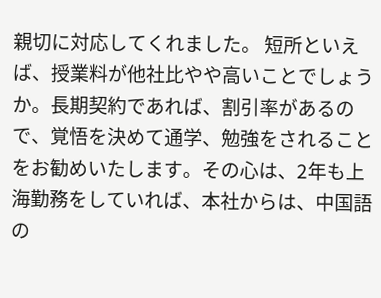親切に対応してくれました。 短所といえば、授業料が他社比やや高いことでしょうか。長期契約であれば、割引率があるので、覚悟を決めて通学、勉強をされることをお勧めいたします。その心は、2年も上海勤務をしていれば、本社からは、中国語の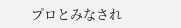プロとみなされ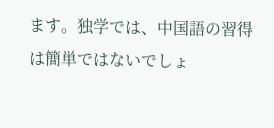ます。独学では、中国語の習得は簡単ではないでしょ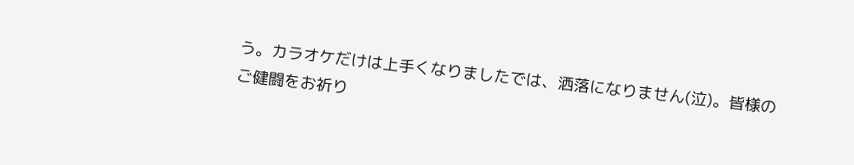う。カラオケだけは上手くなりましたでは、洒落になりません(泣)。皆様のご健闘をお祈り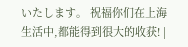いたします。 祝福你们在上海生活中,都能得到很大的收获! |